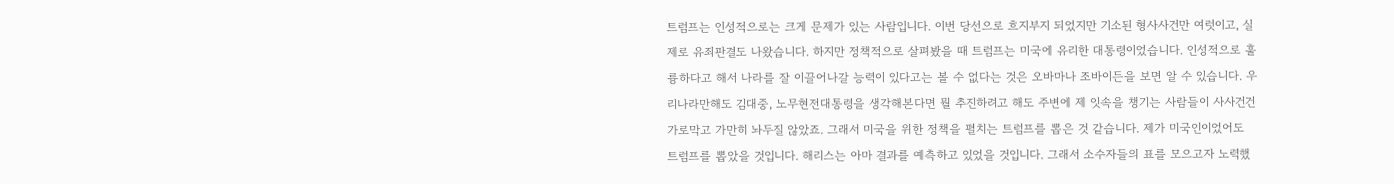트럼프는 인성적으로는 크게 문제가 있는 사람입니다. 이번 당선으로 흐지부지 되었지만 기소된 형사사건만 여럿이고, 실제로 유죄판결도 나왔습니다. 하지만 정책적으로 살펴봤을 때 트럼프는 미국에 유리한 대통령이었습니다. 인성적으로 훌륭하다고 해서 나라를 잘 이끌어나갈 능력이 있다고는 볼 수 없다는 것은 오바마나 조바이든을 보면 알 수 있습니다. 우리나라만해도 김대중, 노무현전대통령을 생각해본다면 뭘 추진하려고 해도 주변에 제 잇속을 챙기는 사람들이 사사건건 가로막고 가만히 놔두질 않았죠. 그래서 미국을 위한 정책을 펼치는 트럼프를 뽑은 것 같습니다. 제가 미국인이었어도 트럼프를 뽑았을 것입니다. 해리스는 아마 결과를 예측하고 있었을 것입니다. 그래서 소수자들의 표를 모으고자 노력했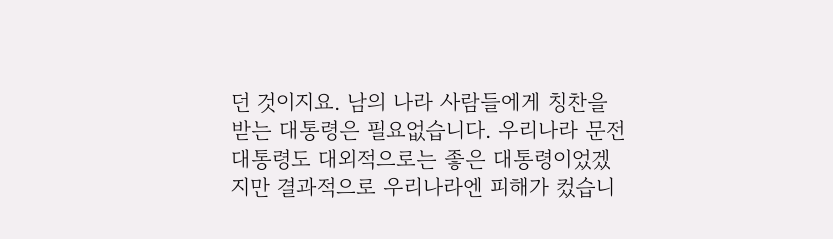던 것이지요. 남의 나라 사람들에게 칭찬을 받는 대통령은 필요없습니다. 우리나라 문전대통령도 대외적으로는 좋은 대통령이었겠지만 결과적으로 우리나라엔 피해가 컸습니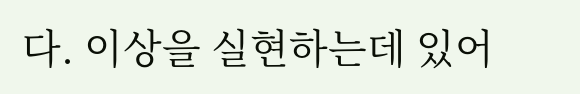다. 이상을 실현하는데 있어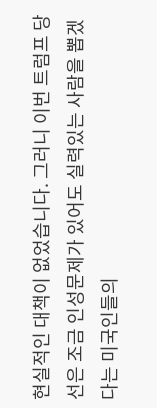현실적인 대책이 없었습니다. 그러니 이번 트럼프 당선은 조금 인성문제가 있어도 실력있는 사람을 뽑겠다는 미국인들의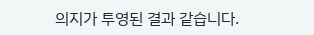의지가 투영된 결과 같습니다.